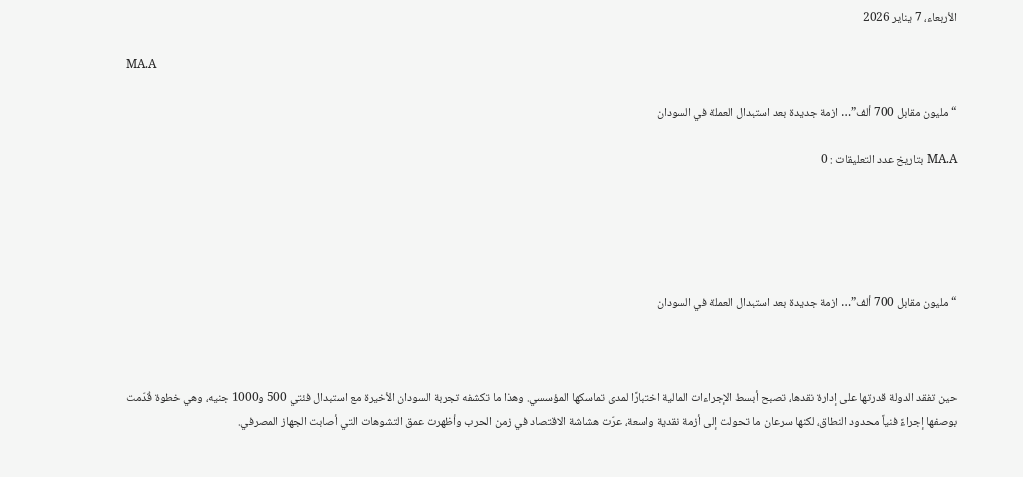الأربعاء، 7 يناير 2026

MA.A

“مليون مقابل 700 ألف”… ازمة جديدة بعد استبدال العملة في السودان

MA.A بتاريخ عدد التعليقات : 0





“مليون مقابل 700 ألف”… ازمة جديدة بعد استبدال العملة في السودان



حين تفقد الدولة قدرتها على إدارة نقدها، تصبح أبسط الإجراءات المالية اختبارًا لمدى تماسكها المؤسسي. وهذا ما تكشفه تجربة السودان الأخيرة مع استبدال فئتي 500 و1000 جنيه، وهي خطوة قُدّمت بوصفها إجراءً فنياً محدود النطاق، لكنها سرعان ما تحولت إلى أزمة نقدية واسعة، عرّت هشاشة الاقتصاد في زمن الحرب وأظهرت عمق التشوهات التي أصابت الجهاز المصرفي.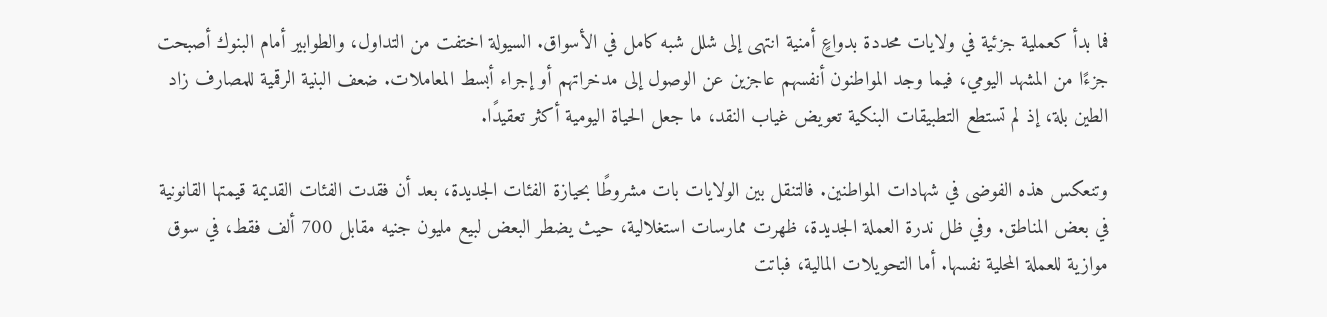فما بدأ كعملية جزئية في ولايات محددة بدواعٍ أمنية انتهى إلى شلل شبه كامل في الأسواق. السيولة اختفت من التداول، والطوابير أمام البنوك أصبحت جزءًا من المشهد اليومي، فيما وجد المواطنون أنفسهم عاجزين عن الوصول إلى مدخراتهم أو إجراء أبسط المعاملات. ضعف البنية الرقمية للمصارف زاد الطين بلة، إذ لم تستطع التطبيقات البنكية تعويض غياب النقد، ما جعل الحياة اليومية أكثر تعقيدًا.

وتنعكس هذه الفوضى في شهادات المواطنين. فالتنقل بين الولايات بات مشروطًا بحيازة الفئات الجديدة، بعد أن فقدت الفئات القديمة قيمتها القانونية في بعض المناطق. وفي ظل ندرة العملة الجديدة، ظهرت ممارسات استغلالية، حيث يضطر البعض لبيع مليون جنيه مقابل 700 ألف فقط، في سوق موازية للعملة المحلية نفسها. أما التحويلات المالية، فباتت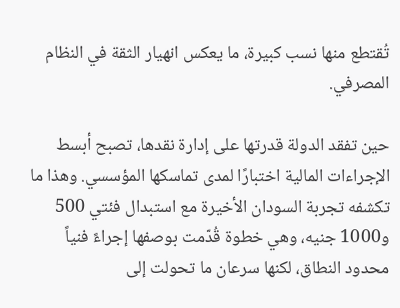تُقتطع منها نسب كبيرة، ما يعكس انهيار الثقة في النظام المصرفي.

حين تفقد الدولة قدرتها على إدارة نقدها، تصبح أبسط الإجراءات المالية اختبارًا لمدى تماسكها المؤسسي. وهذا ما تكشفه تجربة السودان الأخيرة مع استبدال فئتي 500 و1000 جنيه، وهي خطوة قُدّمت بوصفها إجراءً فنياً محدود النطاق، لكنها سرعان ما تحولت إلى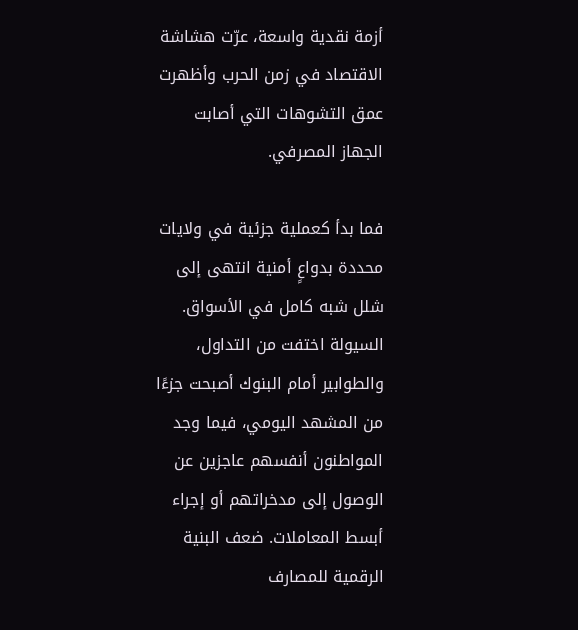أزمة نقدية واسعة، عرّت هشاشة الاقتصاد في زمن الحرب وأظهرت عمق التشوهات التي أصابت الجهاز المصرفي.

فما بدأ كعملية جزئية في ولايات محددة بدواعٍ أمنية انتهى إلى شلل شبه كامل في الأسواق. السيولة اختفت من التداول، والطوابير أمام البنوك أصبحت جزءًا من المشهد اليومي، فيما وجد المواطنون أنفسهم عاجزين عن الوصول إلى مدخراتهم أو إجراء أبسط المعاملات. ضعف البنية الرقمية للمصارف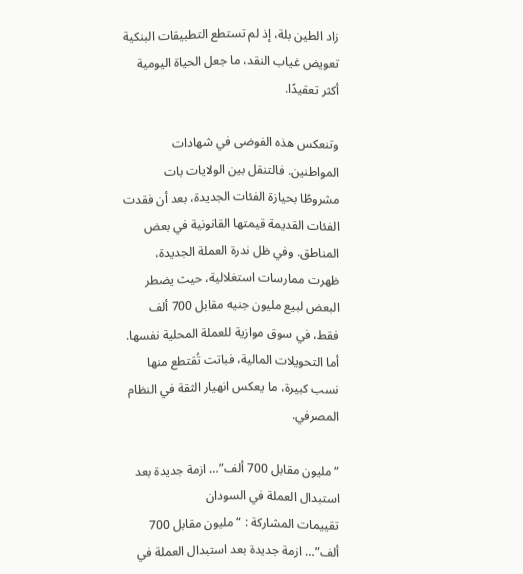زاد الطين بلة، إذ لم تستطع التطبيقات البنكية تعويض غياب النقد، ما جعل الحياة اليومية أكثر تعقيدًا.

وتنعكس هذه الفوضى في شهادات المواطنين. فالتنقل بين الولايات بات مشروطًا بحيازة الفئات الجديدة، بعد أن فقدت الفئات القديمة قيمتها القانونية في بعض المناطق. وفي ظل ندرة العملة الجديدة، ظهرت ممارسات استغلالية، حيث يضطر البعض لبيع مليون جنيه مقابل 700 ألف فقط، في سوق موازية للعملة المحلية نفسها. أما التحويلات المالية، فباتت تُقتطع منها نسب كبيرة، ما يعكس انهيار الثقة في النظام المصرفي.

“مليون مقابل 700 ألف”… ازمة جديدة بعد استبدال العملة في السودان
تقييمات المشاركة : “مليون مقابل 700 ألف”… ازمة جديدة بعد استبدال العملة في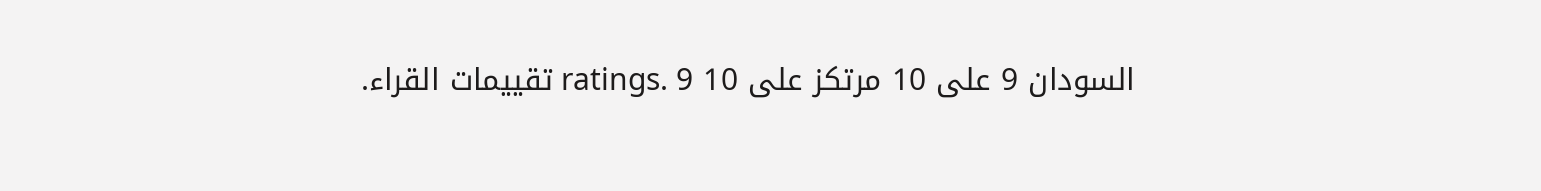السودان 9 على 10 مرتكز على 10 ratings. 9 تقييمات القراء.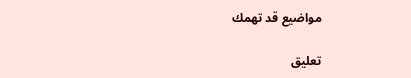مواضيع قد تهمك

تعليق